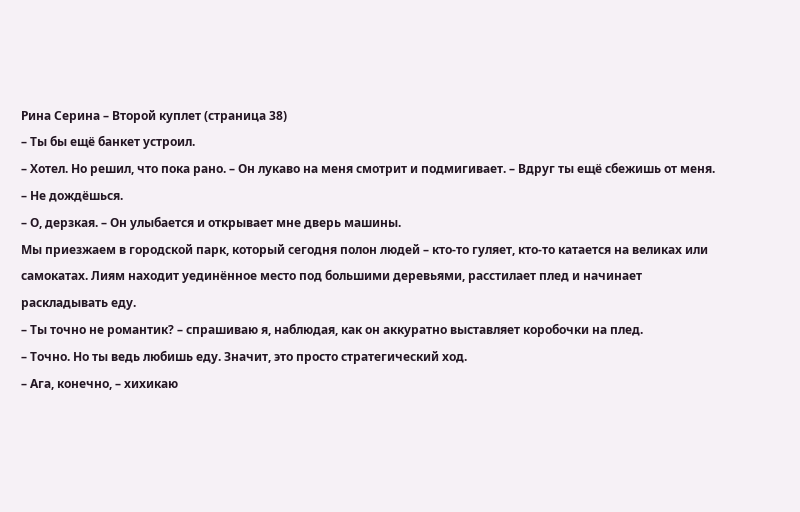Рина Серина – Второй куплет (страница 38)
– Ты бы ещё банкет устроил.
– Хотел. Но решил, что пока рано. – Он лукаво на меня смотрит и подмигивает. – Вдруг ты ещё сбежишь от меня.
– Не дождёшься.
– О, дерзкая. – Он улыбается и открывает мне дверь машины.
Мы приезжаем в городской парк, который сегодня полон людей – кто-то гуляет, кто-то катается на великах или самокатах. Лиям находит уединённое место под большими деревьями, расстилает плед и начинает раскладывать еду.
– Ты точно не романтик? – спрашиваю я, наблюдая, как он аккуратно выставляет коробочки на плед.
– Точно. Но ты ведь любишь еду. Значит, это просто стратегический ход.
– Ага, конечно, – хихикаю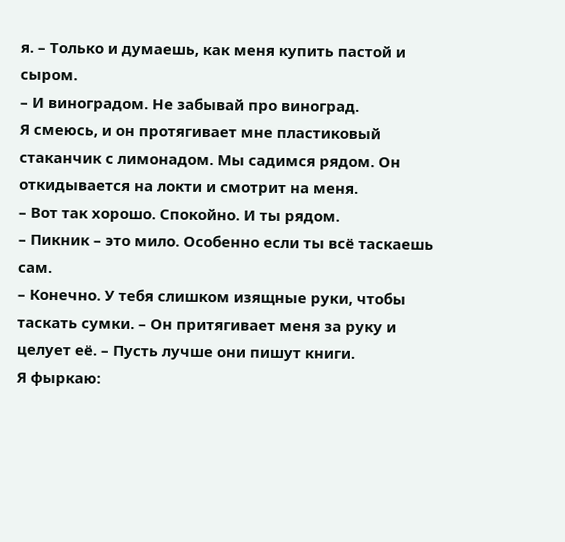я. – Только и думаешь, как меня купить пастой и сыром.
– И виноградом. Не забывай про виноград.
Я смеюсь, и он протягивает мне пластиковый стаканчик с лимонадом. Мы садимся рядом. Он откидывается на локти и смотрит на меня.
– Вот так хорошо. Спокойно. И ты рядом.
– Пикник – это мило. Особенно если ты всё таскаешь сам.
– Конечно. У тебя слишком изящные руки, чтобы таскать сумки. – Он притягивает меня за руку и целует её. – Пусть лучше они пишут книги.
Я фыркаю: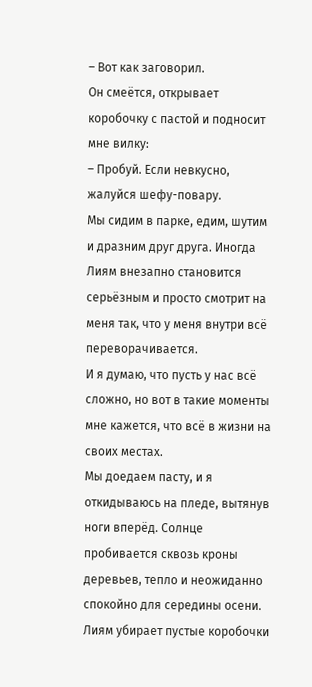– Вот как заговорил.
Он смеётся, открывает коробочку с пастой и подносит мне вилку:
– Пробуй. Если невкусно, жалуйся шефу-повару.
Мы сидим в парке, едим, шутим и дразним друг друга. Иногда Лиям внезапно становится серьёзным и просто смотрит на меня так, что у меня внутри всё переворачивается.
И я думаю, что пусть у нас всё сложно, но вот в такие моменты мне кажется, что всё в жизни на своих местах.
Мы доедаем пасту, и я откидываюсь на пледе, вытянув ноги вперёд. Солнце пробивается сквозь кроны деревьев, тепло и неожиданно спокойно для середины осени.
Лиям убирает пустые коробочки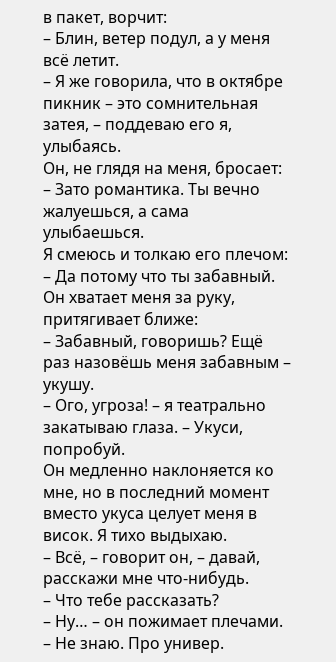в пакет, ворчит:
– Блин, ветер подул, а у меня всё летит.
– Я же говорила, что в октябре пикник – это сомнительная затея, – поддеваю его я, улыбаясь.
Он, не глядя на меня, бросает:
– Зато романтика. Ты вечно жалуешься, а сама улыбаешься.
Я смеюсь и толкаю его плечом:
– Да потому что ты забавный.
Он хватает меня за руку, притягивает ближе:
– Забавный, говоришь? Ещё раз назовёшь меня забавным – укушу.
– Ого, угроза! – я театрально закатываю глаза. – Укуси, попробуй.
Он медленно наклоняется ко мне, но в последний момент вместо укуса целует меня в висок. Я тихо выдыхаю.
– Всё, – говорит он, – давай, расскажи мне что-нибудь.
– Что тебе рассказать?
– Ну… – он пожимает плечами. – Не знаю. Про универ.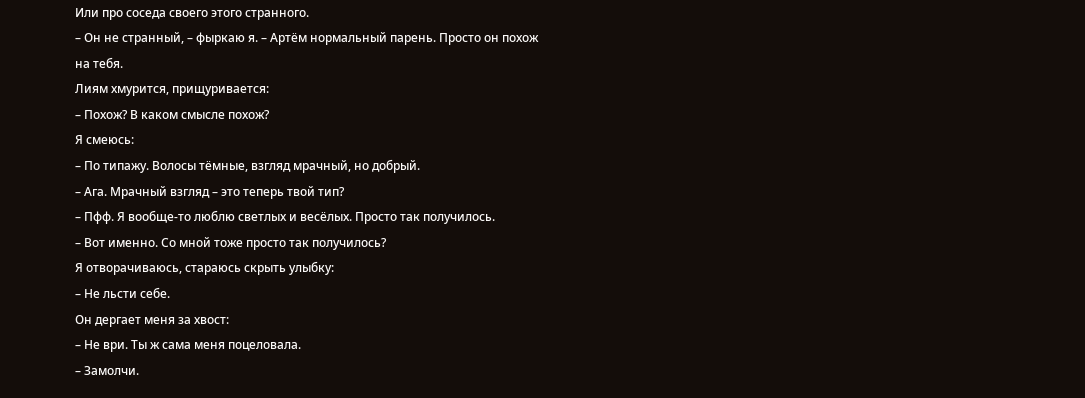Или про соседа своего этого странного.
– Он не странный, – фыркаю я. – Артём нормальный парень. Просто он похож на тебя.
Лиям хмурится, прищуривается:
– Похож? В каком смысле похож?
Я смеюсь:
– По типажу. Волосы тёмные, взгляд мрачный, но добрый.
– Ага. Мрачный взгляд – это теперь твой тип?
– Пфф. Я вообще-то люблю светлых и весёлых. Просто так получилось.
– Вот именно. Со мной тоже просто так получилось?
Я отворачиваюсь, стараюсь скрыть улыбку:
– Не льсти себе.
Он дергает меня за хвост:
– Не ври. Ты ж сама меня поцеловала.
– Замолчи.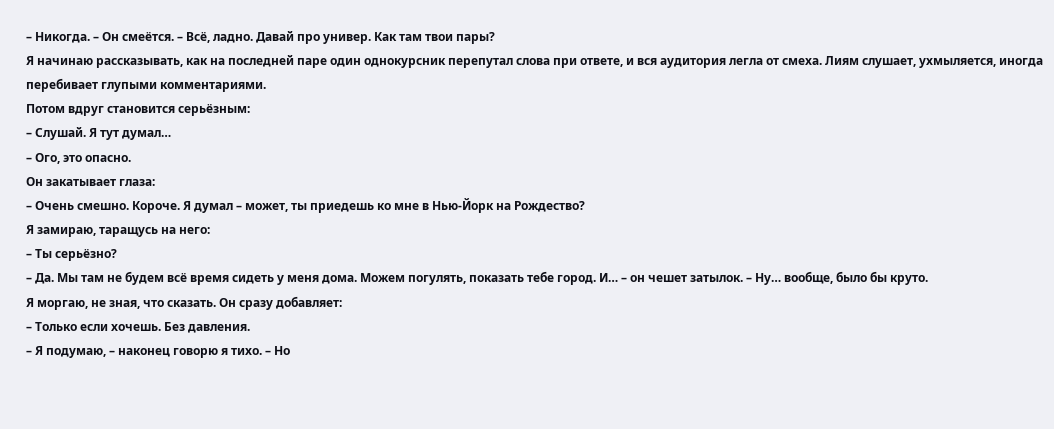– Никогда. – Он смеётся. – Всё, ладно. Давай про универ. Как там твои пары?
Я начинаю рассказывать, как на последней паре один однокурсник перепутал слова при ответе, и вся аудитория легла от смеха. Лиям слушает, ухмыляется, иногда перебивает глупыми комментариями.
Потом вдруг становится серьёзным:
– Слушай. Я тут думал…
– Ого, это опасно.
Он закатывает глаза:
– Очень смешно. Короче. Я думал – может, ты приедешь ко мне в Нью-Йорк на Рождество?
Я замираю, таращусь на него:
– Ты серьёзно?
– Да. Мы там не будем всё время сидеть у меня дома. Можем погулять, показать тебе город. И… – он чешет затылок. – Ну… вообще, было бы круто.
Я моргаю, не зная, что сказать. Он сразу добавляет:
– Только если хочешь. Без давления.
– Я подумаю, – наконец говорю я тихо. – Но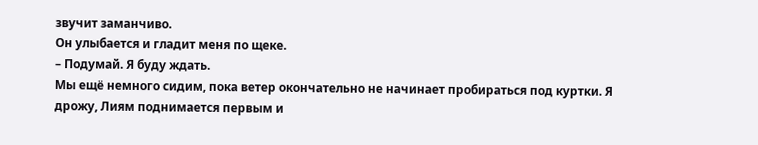звучит заманчиво.
Он улыбается и гладит меня по щеке.
– Подумай. Я буду ждать.
Мы ещё немного сидим, пока ветер окончательно не начинает пробираться под куртки. Я дрожу, Лиям поднимается первым и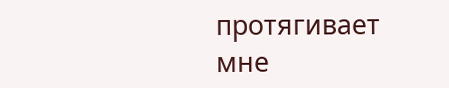протягивает мне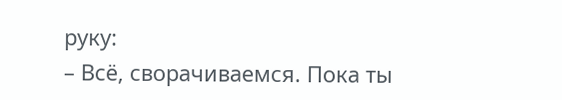руку:
– Всё, сворачиваемся. Пока ты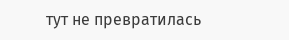тут не превратилась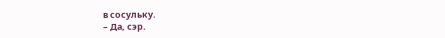в сосульку.
– Да, сэр.